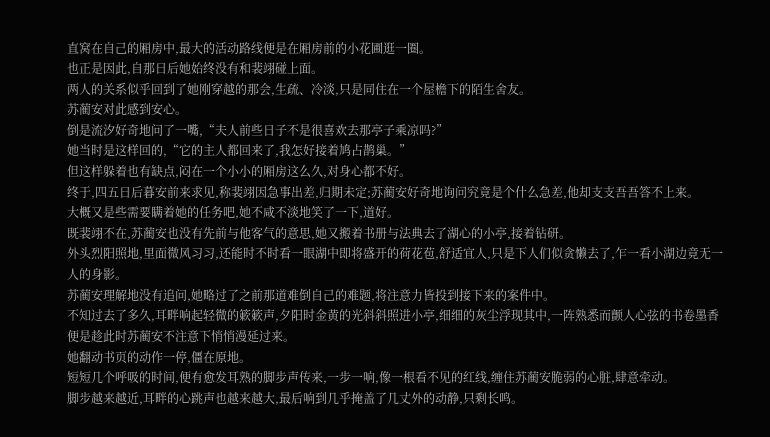直窝在自己的厢房中,最大的活动路线便是在厢房前的小花圃逛一圈。
也正是因此,自那日后她始终没有和裴翊碰上面。
两人的关系似乎回到了她刚穿越的那会,生疏、冷淡,只是同住在一个屋檐下的陌生舍友。
苏蔺安对此感到安心。
倒是流汐好奇地问了一嘴,“夫人前些日子不是很喜欢去那亭子乘凉吗?”
她当时是这样回的,“它的主人都回来了,我怎好接着鸠占鹊巢。”
但这样躲着也有缺点,闷在一个小小的厢房这么久,对身心都不好。
终于,四五日后暮安前来求见,称裴翊因急事出差,归期未定;苏蔺安好奇地询问究竟是个什么急差,他却支支吾吾答不上来。
大概又是些需要瞒着她的任务吧,她不咸不淡地笑了一下,道好。
既裴翊不在,苏蔺安也没有先前与他客气的意思,她又搬着书册与法典去了湖心的小亭,接着钻研。
外头烈阳照地,里面微风习习,还能时不时看一眼湖中即将盛开的荷花苞,舒适宜人,只是下人们似贪懒去了,乍一看小湖边竟无一人的身影。
苏蔺安理解地没有追问,她略过了之前那道难倒自己的难题,将注意力皆投到接下来的案件中。
不知过去了多久,耳畔响起轻微的簌簌声,夕阳时金黄的光斜斜照进小亭,细细的灰尘浮现其中,一阵熟悉而颤人心弦的书卷墨香便是趁此时苏蔺安不注意下悄悄漫延过来。
她翻动书页的动作一停,僵在原地。
短短几个呼吸的时间,便有愈发耳熟的脚步声传来,一步一响,像一根看不见的红线,缠住苏蔺安脆弱的心脏,肆意牵动。
脚步越来越近,耳畔的心跳声也越来越大,最后响到几乎掩盖了几丈外的动静,只剩长鸣。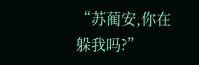“苏蔺安,你在躲我吗?”